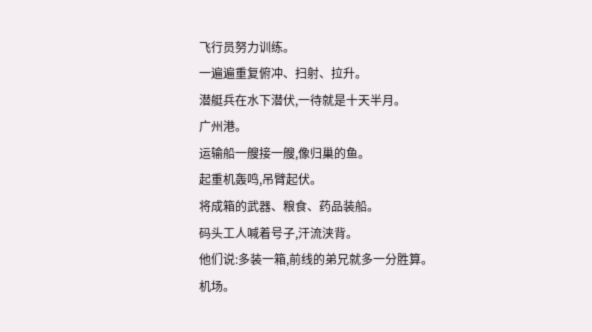飞行员努力训练。
一遍遍重复俯冲、扫射、拉升。
潜艇兵在水下潜伏,一待就是十天半月。
广州港。
运输船一艘接一艘,像归巢的鱼。
起重机轰鸣,吊臂起伏。
将成箱的武器、粮食、药品装船。
码头工人喊着号子,汗流浃背。
他们说:多装一箱,前线的弟兄就多一分胜算。
机场。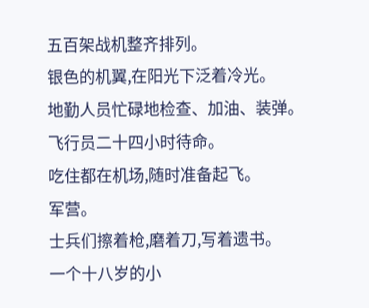五百架战机整齐排列。
银色的机翼,在阳光下泛着冷光。
地勤人员忙碌地检查、加油、装弹。
飞行员二十四小时待命。
吃住都在机场,随时准备起飞。
军营。
士兵们擦着枪,磨着刀,写着遗书。
一个十八岁的小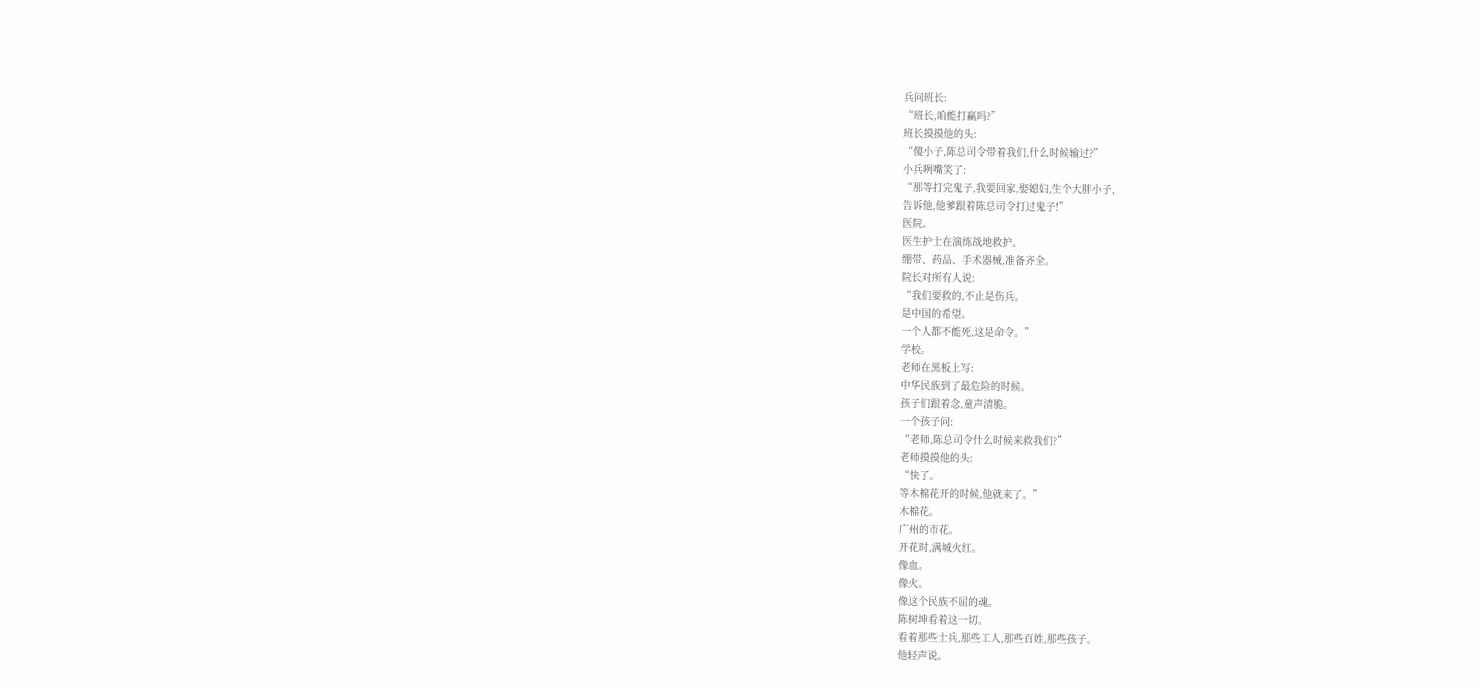兵问班长:
“班长,咱能打赢吗?”
班长摸摸他的头:
“傻小子,陈总司令带着我们,什么时候输过?”
小兵咧嘴笑了:
“那等打完鬼子,我要回家,娶媳妇,生个大胖小子,
告诉他,他爹跟着陈总司令打过鬼子!”
医院。
医生护士在演练战地救护。
绷带、药品、手术器械,准备齐全。
院长对所有人说:
“我们要救的,不止是伤兵。
是中国的希望。
一个人都不能死,这是命令。”
学校。
老师在黑板上写:
中华民族到了最危险的时候。
孩子们跟着念,童声清脆。
一个孩子问:
“老师,陈总司令什么时候来救我们?”
老师摸摸他的头:
“快了。
等木棉花开的时候,他就来了。”
木棉花。
广州的市花。
开花时,满城火红。
像血。
像火。
像这个民族不屈的魂。
陈树坤看着这一切。
看着那些士兵,那些工人,那些百姓,那些孩子。
他轻声说。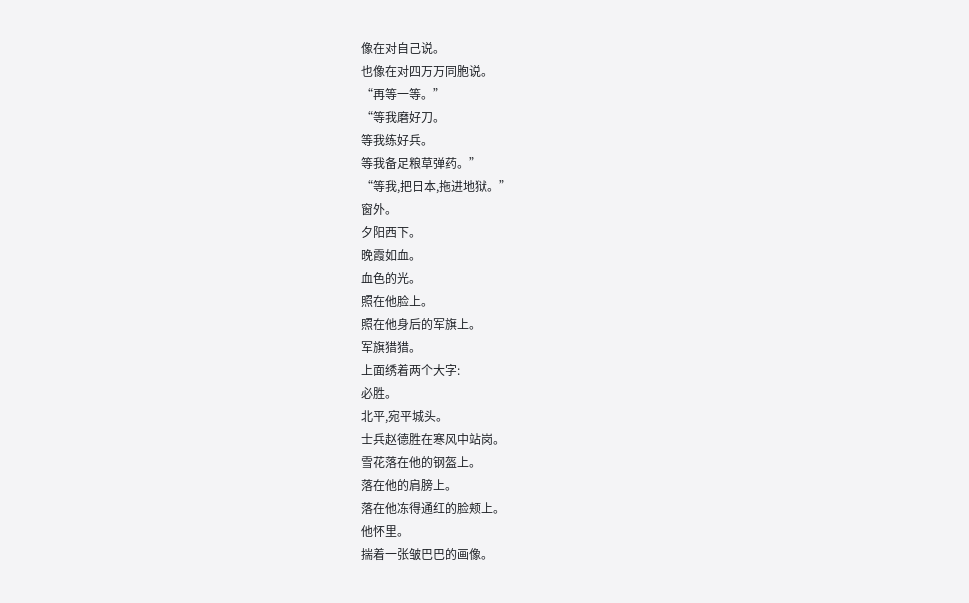像在对自己说。
也像在对四万万同胞说。
“再等一等。”
“等我磨好刀。
等我练好兵。
等我备足粮草弹药。”
“等我,把日本,拖进地狱。”
窗外。
夕阳西下。
晚霞如血。
血色的光。
照在他脸上。
照在他身后的军旗上。
军旗猎猎。
上面绣着两个大字:
必胜。
北平,宛平城头。
士兵赵德胜在寒风中站岗。
雪花落在他的钢盔上。
落在他的肩膀上。
落在他冻得通红的脸颊上。
他怀里。
揣着一张皱巴巴的画像。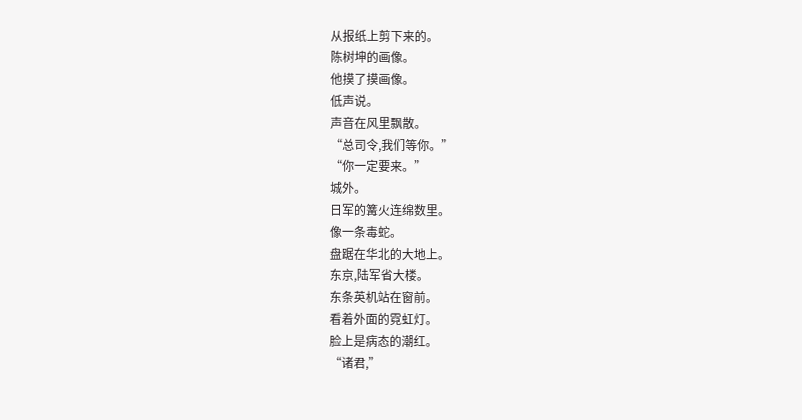从报纸上剪下来的。
陈树坤的画像。
他摸了摸画像。
低声说。
声音在风里飘散。
“总司令,我们等你。”
“你一定要来。”
城外。
日军的篝火连绵数里。
像一条毒蛇。
盘踞在华北的大地上。
东京,陆军省大楼。
东条英机站在窗前。
看着外面的霓虹灯。
脸上是病态的潮红。
“诸君,”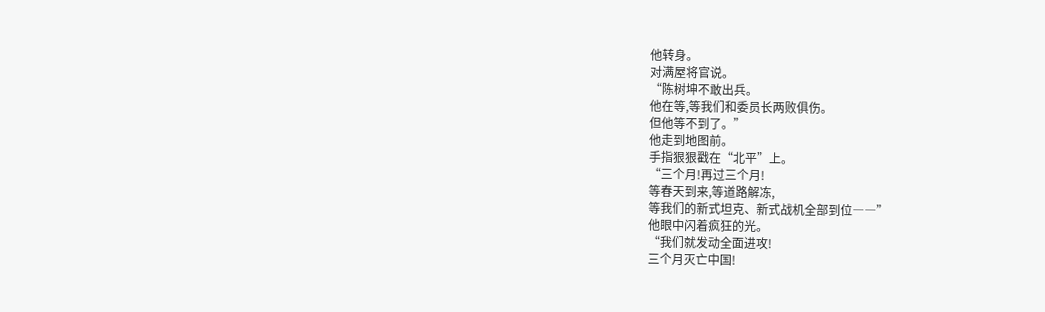他转身。
对满屋将官说。
“陈树坤不敢出兵。
他在等,等我们和委员长两败俱伤。
但他等不到了。”
他走到地图前。
手指狠狠戳在“北平”上。
“三个月!再过三个月!
等春天到来,等道路解冻,
等我们的新式坦克、新式战机全部到位――”
他眼中闪着疯狂的光。
“我们就发动全面进攻!
三个月灭亡中国!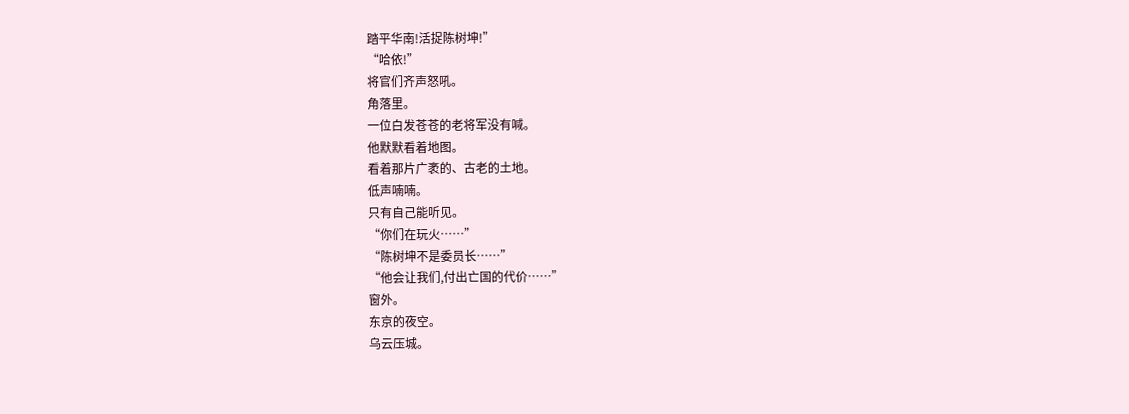踏平华南!活捉陈树坤!”
“哈依!”
将官们齐声怒吼。
角落里。
一位白发苍苍的老将军没有喊。
他默默看着地图。
看着那片广袤的、古老的土地。
低声喃喃。
只有自己能听见。
“你们在玩火……”
“陈树坤不是委员长……”
“他会让我们,付出亡国的代价……”
窗外。
东京的夜空。
乌云压城。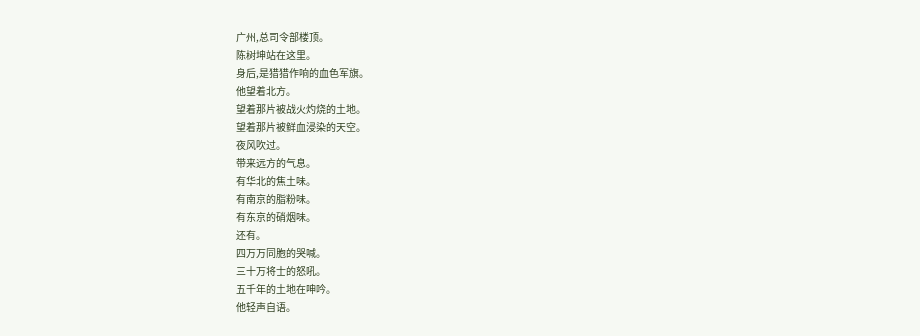广州,总司令部楼顶。
陈树坤站在这里。
身后,是猎猎作响的血色军旗。
他望着北方。
望着那片被战火灼烧的土地。
望着那片被鲜血浸染的天空。
夜风吹过。
带来远方的气息。
有华北的焦土味。
有南京的脂粉味。
有东京的硝烟味。
还有。
四万万同胞的哭喊。
三十万将士的怒吼。
五千年的土地在呻吟。
他轻声自语。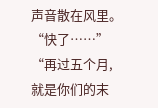声音散在风里。
“快了……”
“再过五个月,就是你们的末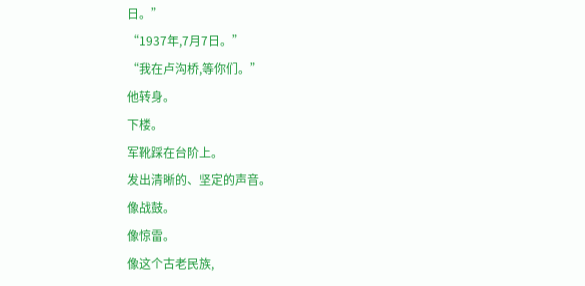日。”
“1937年,7月7日。”
“我在卢沟桥,等你们。”
他转身。
下楼。
军靴踩在台阶上。
发出清晰的、坚定的声音。
像战鼓。
像惊雷。
像这个古老民族,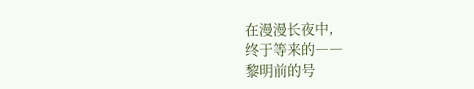在漫漫长夜中,
终于等来的――
黎明前的号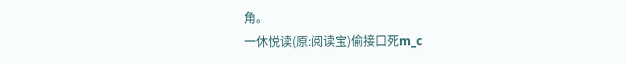角。
一休悦读(原:阅读宝)偷接口死m_c